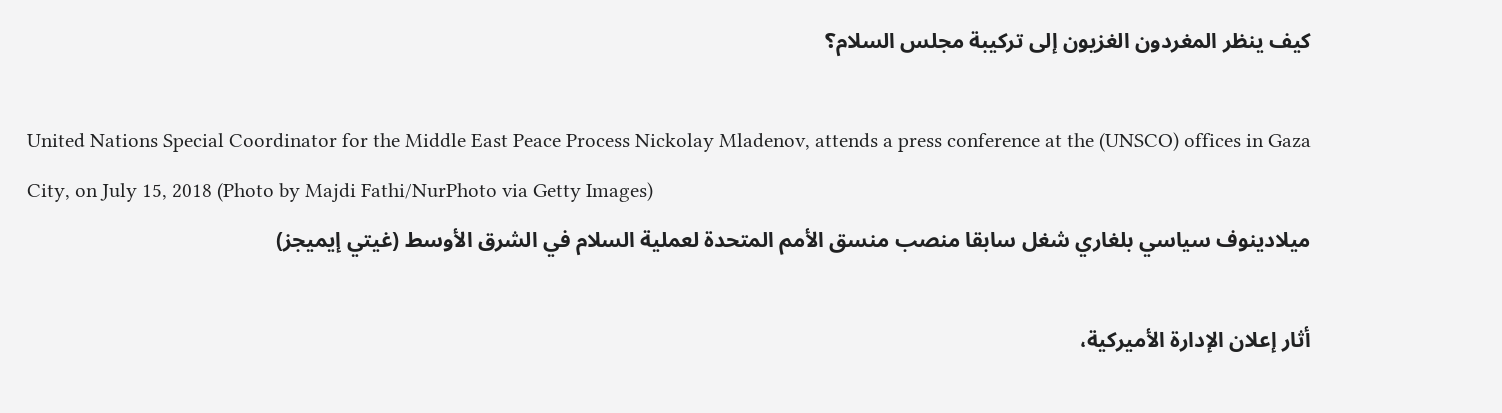كيف ينظر المغردون الغزيون إلى تركيبة مجلس السلام؟

United Nations Special Coordinator for the Middle East Peace Process Nickolay Mladenov, attends a press conference at the (UNSCO) offices in Gaza City, on July 15, 2018 (Photo by Majdi Fathi/NurPhoto via Getty Images)
ميلادينوف سياسي بلغاري شغل سابقا منصب منسق الأمم المتحدة لعملية السلام في الشرق الأوسط (غيتي إيميجز)

أثار إعلان الإدارة الأميركية،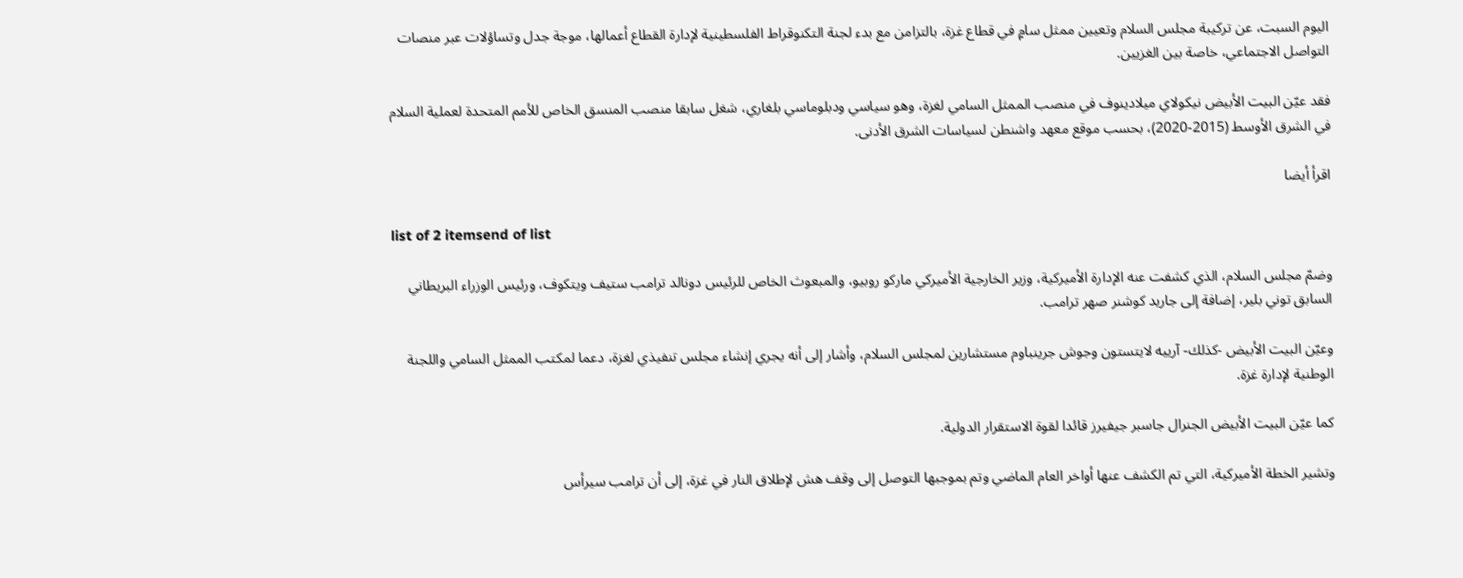اليوم السبت، عن تركيبة مجلس السلام وتعيين ممثل سامٍ في قطاع غزة، بالتزامن مع بدء لجنة التكنوقراط الفلسطينية لإدارة القطاع أعمالها، موجة جدل وتساؤلات عبر منصات التواصل الاجتماعي، خاصة بين الغزيين.

فقد عيّن البيت الأبيض نيكولاي ميلادينوف في منصب الممثل السامي لغزة، وهو سياسي ودبلوماسي بلغاري، شغل سابقا منصب المنسق الخاص للأمم المتحدة لعملية السلام في الشرق الأوسط (2015-2020)، بحسب موقع معهد واشنطن لسياسات الشرق الأدنى.

اقرأ أيضا

list of 2 itemsend of list

وضمّ مجلس السلام، الذي كشفت عنه الإدارة الأميركية، وزير الخارجية الأميركي ماركو روبيو، والمبعوث الخاص للرئيس دونالد ترامب ستيف ويتكوف، ورئيس الوزراء البريطاني السابق توني بلير، إضافة إلى جاريد كوشنر صهر ترامب.

وعيّن البيت الأبيض -كذلك- آرييه لايتستون وجوش جرينباوم مستشارين لمجلس السلام، وأشار إلى أنه يجري إنشاء مجلس تنفيذي لغزة، دعما لمكتب الممثل السامي واللجنة الوطنية لإدارة غزة.

كما عيّن البيت الأبيض الجنرال جاسبر جيفيرز قائدا لقوة الاستقرار الدولية.

وتشير الخطة الأميركية، ‌التي تم الكشف عنها ‌أواخر العام الماضي وتم بموجبها التوصل إلى وقف هش لإطلاق النار ‌في غزة، إلى أن ترامب سيرأس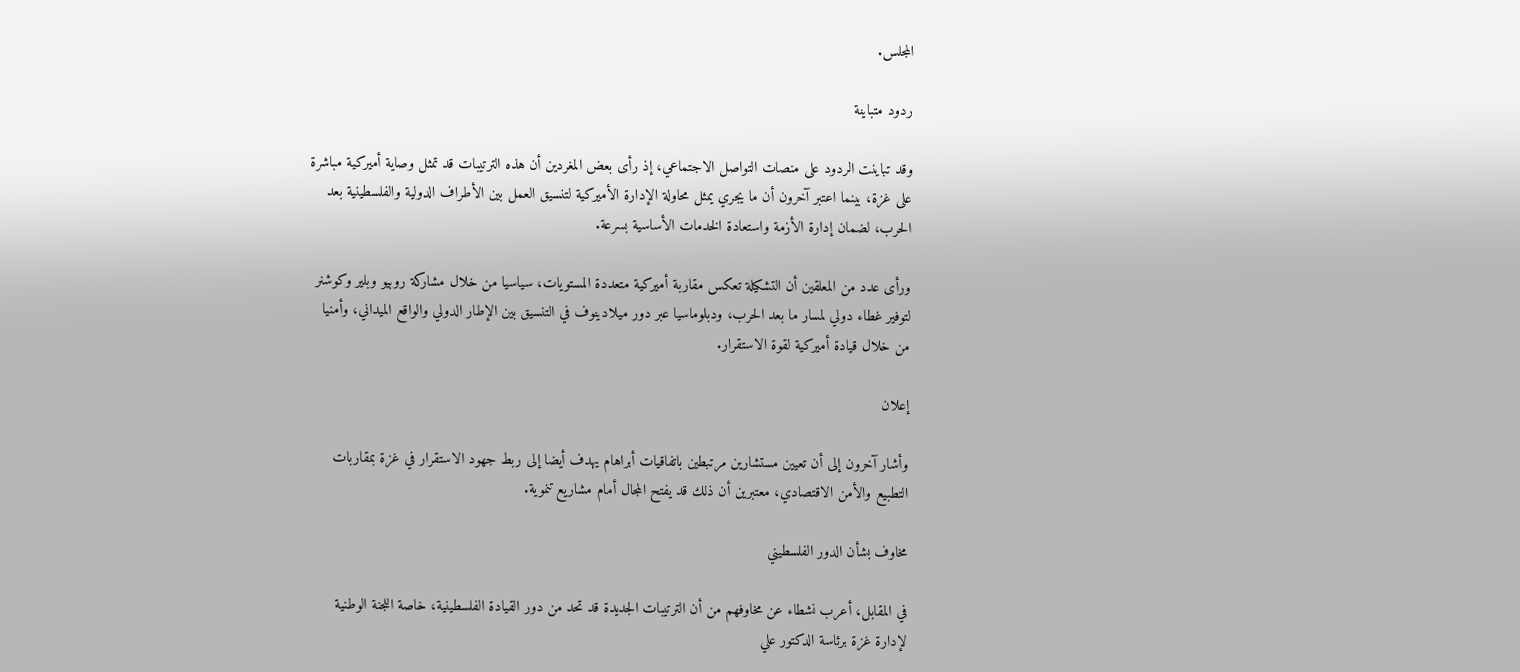المجلس.

ردود متباينة

وقد تباينت الردود على منصات التواصل الاجتماعي، إذ رأى بعض المغردين أن هذه الترتيبات قد تمثل وصاية أميركية مباشرة على غزة، بينما اعتبر آخرون أن ما يجري يمثل محاولة الإدارة الأميركية لتنسيق العمل بين الأطراف الدولية والفلسطينية بعد الحرب، لضمان إدارة الأزمة واستعادة الخدمات الأساسية بسرعة.

ورأى عدد من المعلقين أن التشكيلة تعكس مقاربة أميركية متعددة المستويات، سياسيا من خلال مشاركة روبيو وبلير وكوشنر لتوفير غطاء دولي لمسار ما بعد الحرب، ودبلوماسيا عبر دور ميلادينوف في التنسيق بين الإطار الدولي والواقع الميداني، وأمنيا من خلال قيادة أميركية لقوة الاستقرار.

إعلان

وأشار آخرون إلى أن تعيين مستشارين مرتبطين باتفاقيات أبراهام يهدف أيضا إلى ربط جهود الاستقرار في غزة بمقاربات التطبيع والأمن الاقتصادي، معتبرين أن ذلك قد يفتح المجال أمام مشاريع تنموية.

مخاوف بشأن الدور الفلسطيني

في المقابل، أعرب نشطاء عن مخاوفهم من أن الترتيبات الجديدة قد تحد من دور القيادة الفلسطينية، خاصة اللجنة الوطنية لإدارة غزة برئاسة الدكتور علي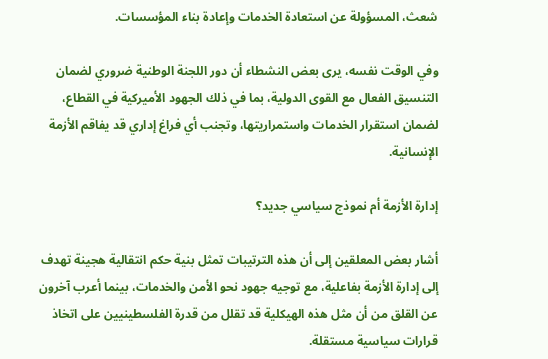شعث، المسؤولة عن استعادة الخدمات وإعادة بناء المؤسسات.

وفي الوقت نفسه، يرى بعض النشطاء أن دور اللجنة الوطنية ضروري لضمان التنسيق الفعال مع القوى الدولية، بما في ذلك الجهود الأميركية في القطاع، لضمان استقرار الخدمات واستمراريتها، وتجنب أي فراغ إداري قد يفاقم الأزمة الإنسانية.

إدارة الأزمة أم نموذج سياسي جديد؟

أشار بعض المعلقين إلى أن هذه الترتيبات تمثل بنية حكم انتقالية هجينة تهدف إلى إدارة الأزمة بفاعلية، مع توجيه جهود نحو الأمن والخدمات، بينما أعرب آخرون عن القلق من أن مثل هذه الهيكلية قد تقلل من قدرة الفلسطينيين على اتخاذ قرارات سياسية مستقلة.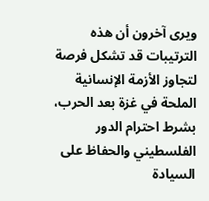ويرى آخرون أن هذه الترتيبات قد تشكل فرصة لتجاوز الأزمة الإنسانية الملحة في غزة بعد الحرب، بشرط احترام الدور الفلسطيني والحفاظ على السيادة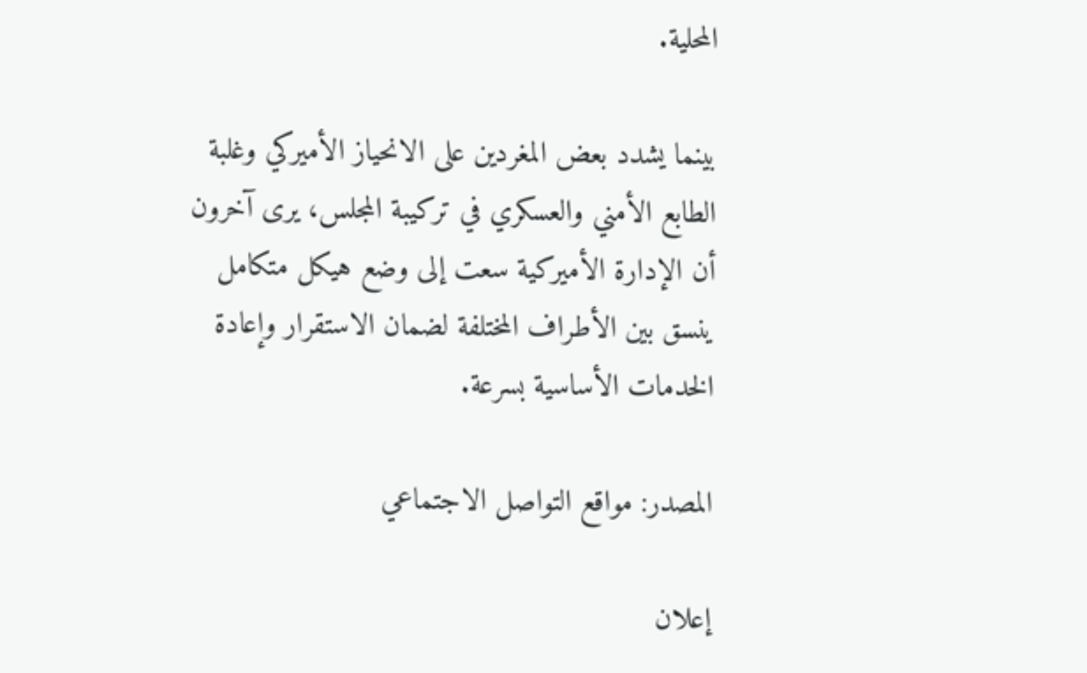المحلية.

بينما يشدد بعض المغردين على الانحياز الأميركي وغلبة الطابع الأمني والعسكري في تركيبة المجلس، يرى آخرون أن الإدارة الأميركية سعت إلى وضع هيكل متكامل ينسق بين الأطراف المختلفة لضمان الاستقرار وإعادة الخدمات الأساسية بسرعة.

المصدر: مواقع التواصل الاجتماعي

إعلان